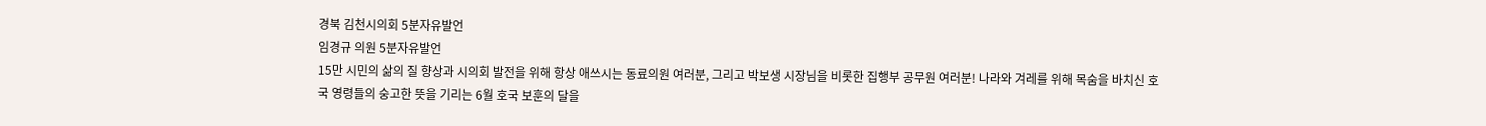경북 김천시의회 5분자유발언
임경규 의원 5분자유발언
15만 시민의 삶의 질 향상과 시의회 발전을 위해 항상 애쓰시는 동료의원 여러분, 그리고 박보생 시장님을 비롯한 집행부 공무원 여러분! 나라와 겨레를 위해 목숨을 바치신 호국 영령들의 숭고한 뜻을 기리는 6월 호국 보훈의 달을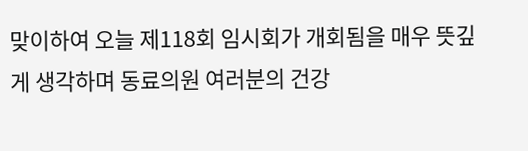맞이하여 오늘 제118회 임시회가 개회됨을 매우 뜻깊게 생각하며 동료의원 여러분의 건강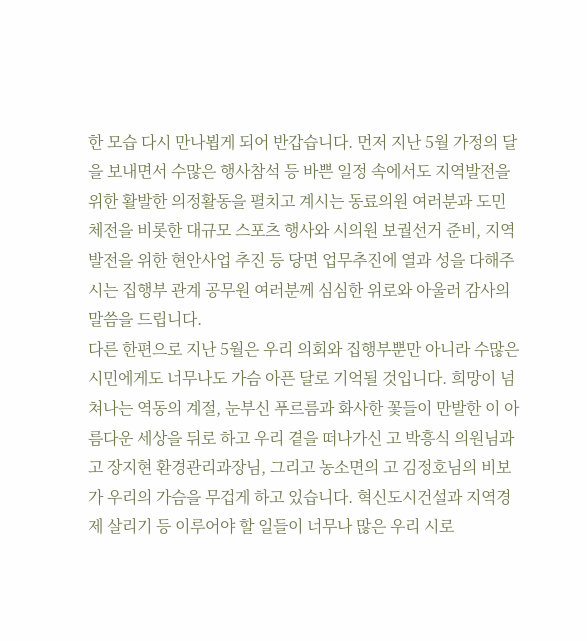한 모습 다시 만나뵙게 되어 반갑습니다. 먼저 지난 5월 가정의 달을 보내면서 수많은 행사참석 등 바쁜 일정 속에서도 지역발전을 위한 활발한 의정활동을 펼치고 계시는 동료의원 여러분과 도민체전을 비롯한 대규모 스포츠 행사와 시의원 보궐선거 준비, 지역발전을 위한 현안사업 추진 등 당면 업무추진에 열과 성을 다해주시는 집행부 관계 공무원 여러분께 심심한 위로와 아울러 감사의 말씀을 드립니다.
다른 한편으로 지난 5월은 우리 의회와 집행부뿐만 아니라 수많은 시민에게도 너무나도 가슴 아픈 달로 기억될 것입니다. 희망이 넘쳐나는 역동의 계절, 눈부신 푸르름과 화사한 꽃들이 만발한 이 아름다운 세상을 뒤로 하고 우리 곁을 떠나가신 고 박흥식 의원님과 고 장지현 환경관리과장님, 그리고 농소면의 고 김정호님의 비보가 우리의 가슴을 무겁게 하고 있습니다. 혁신도시건설과 지역경제 살리기 등 이루어야 할 일들이 너무나 많은 우리 시로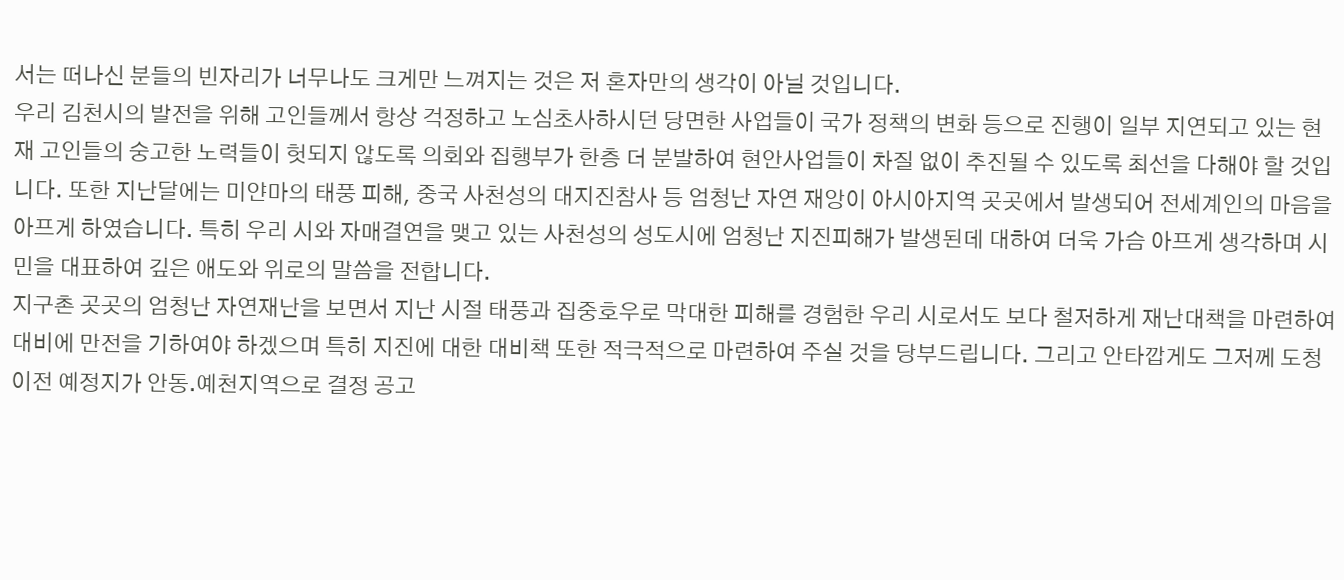서는 떠나신 분들의 빈자리가 너무나도 크게만 느껴지는 것은 저 혼자만의 생각이 아닐 것입니다.
우리 김천시의 발전을 위해 고인들께서 항상 걱정하고 노심초사하시던 당면한 사업들이 국가 정책의 변화 등으로 진행이 일부 지연되고 있는 현재 고인들의 숭고한 노력들이 헛되지 않도록 의회와 집행부가 한층 더 분발하여 현안사업들이 차질 없이 추진될 수 있도록 최선을 다해야 할 것입니다. 또한 지난달에는 미얀마의 태풍 피해, 중국 사천성의 대지진참사 등 엄청난 자연 재앙이 아시아지역 곳곳에서 발생되어 전세계인의 마음을 아프게 하였습니다. 특히 우리 시와 자매결연을 맺고 있는 사천성의 성도시에 엄청난 지진피해가 발생된데 대하여 더욱 가슴 아프게 생각하며 시민을 대표하여 깊은 애도와 위로의 말씀을 전합니다.
지구촌 곳곳의 엄청난 자연재난을 보면서 지난 시절 태풍과 집중호우로 막대한 피해를 경험한 우리 시로서도 보다 철저하게 재난대책을 마련하여 대비에 만전을 기하여야 하겠으며 특히 지진에 대한 대비책 또한 적극적으로 마련하여 주실 것을 당부드립니다. 그리고 안타깝게도 그저께 도청이전 예정지가 안동․예천지역으로 결정 공고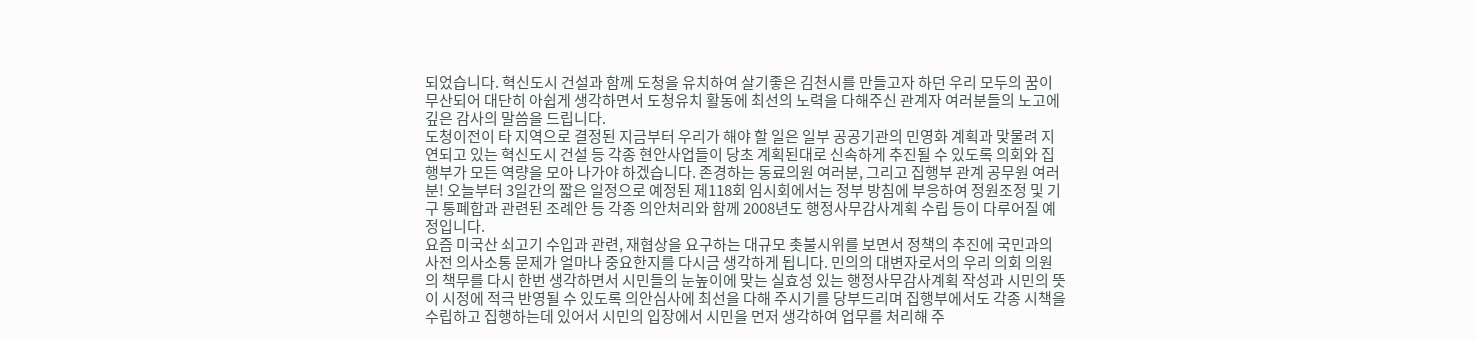되었습니다. 혁신도시 건설과 함께 도청을 유치하여 살기좋은 김천시를 만들고자 하던 우리 모두의 꿈이 무산되어 대단히 아쉽게 생각하면서 도청유치 활동에 최선의 노력을 다해주신 관계자 여러분들의 노고에 깊은 감사의 말씀을 드립니다.
도청이전이 타 지역으로 결정된 지금부터 우리가 해야 할 일은 일부 공공기관의 민영화 계획과 맞물려 지연되고 있는 혁신도시 건설 등 각종 현안사업들이 당초 계획된대로 신속하게 추진될 수 있도록 의회와 집행부가 모든 역량을 모아 나가야 하겠습니다. 존경하는 동료의원 여러분, 그리고 집행부 관계 공무원 여러분! 오늘부터 3일간의 짧은 일정으로 예정된 제118회 임시회에서는 정부 방침에 부응하여 정원조정 및 기구 통폐합과 관련된 조례안 등 각종 의안처리와 함께 2008년도 행정사무감사계획 수립 등이 다루어질 예정입니다.
요즘 미국산 쇠고기 수입과 관련, 재협상을 요구하는 대규모 촛불시위를 보면서 정책의 추진에 국민과의 사전 의사소통 문제가 얼마나 중요한지를 다시금 생각하게 됩니다. 민의의 대변자로서의 우리 의회 의원의 책무를 다시 한번 생각하면서 시민들의 눈높이에 맞는 실효성 있는 행정사무감사계획 작성과 시민의 뜻이 시정에 적극 반영될 수 있도록 의안심사에 최선을 다해 주시기를 당부드리며 집행부에서도 각종 시책을 수립하고 집행하는데 있어서 시민의 입장에서 시민을 먼저 생각하여 업무를 처리해 주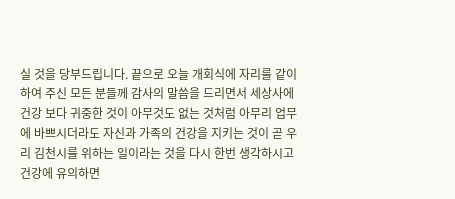실 것을 당부드립니다. 끝으로 오늘 개회식에 자리를 같이하여 주신 모든 분들께 감사의 말씀을 드리면서 세상사에 건강 보다 귀중한 것이 아무것도 없는 것처럼 아무리 업무에 바쁘시더라도 자신과 가족의 건강을 지키는 것이 곧 우리 김천시를 위하는 일이라는 것을 다시 한번 생각하시고 건강에 유의하면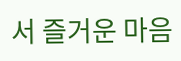서 즐거운 마음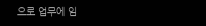으로 업무에 임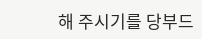해 주시기를 당부드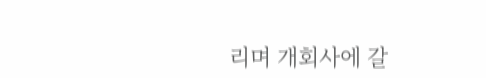리며 개회사에 갈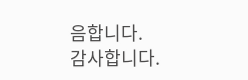음합니다.
감사합니다.